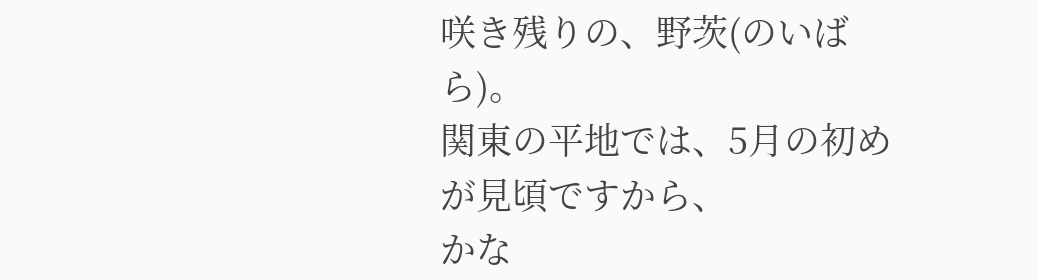咲き残りの、野茨(のいばら)。
関東の平地では、5月の初めが見頃ですから、
かな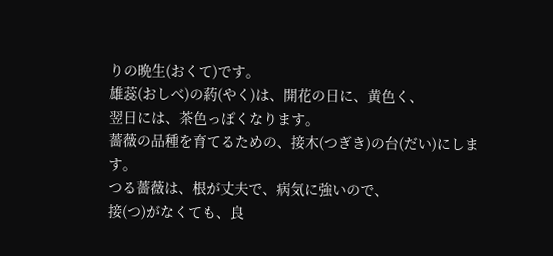りの晩生(おくて)です。
雄蕊(おしべ)の葯(やく)は、開花の日に、黄色く、
翌日には、茶色っぽくなります。
薔薇の品種を育てるための、接木(つぎき)の台(だい)にします。
つる薔薇は、根が丈夫で、病気に強いので、
接(つ)がなくても、良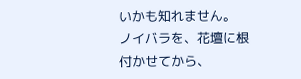いかも知れません。
ノイバラを、花壇に根付かせてから、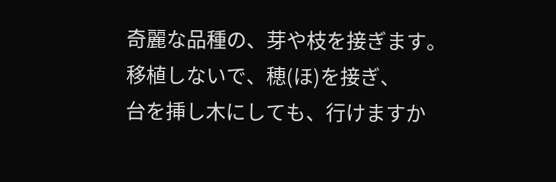奇麗な品種の、芽や枝を接ぎます。
移植しないで、穂(ほ)を接ぎ、
台を挿し木にしても、行けますか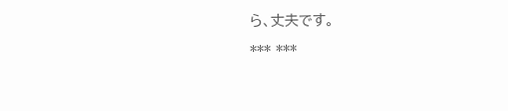ら、丈夫です。
*** ***